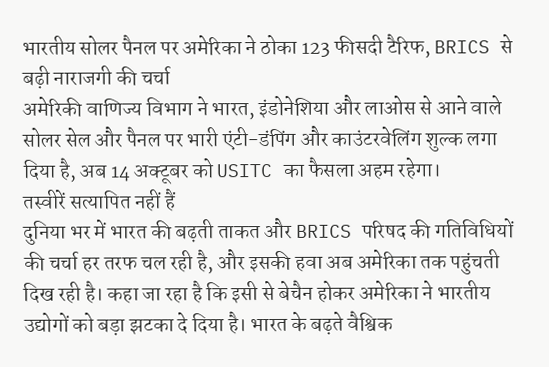भारतीय सोलर पैनल पर अमेरिका ने ठोका 123 फीसदी टैरिफ, BRICS से बढ़ी नाराजगी की चर्चा
अमेरिकी वाणिज्य विभाग ने भारत, इंडोनेशिया और लाओस से आने वाले सोलर सेल और पैनल पर भारी एंटी-डंपिंग और काउंटरवेलिंग शुल्क लगा दिया है, अब 14 अक्टूबर को USITC का फैसला अहम रहेगा।
तस्वीरें सत्यापित नहीं हैं
दुनिया भर में भारत की बढ़ती ताकत और BRICS परिषद की गतिविधियों की चर्चा हर तरफ चल रही है, और इसकी हवा अब अमेरिका तक पहुंचती दिख रही है। कहा जा रहा है कि इसी से बेचैन होकर अमेरिका ने भारतीय उद्योगों को बड़ा झटका दे दिया है। भारत के बढ़ते वैश्विक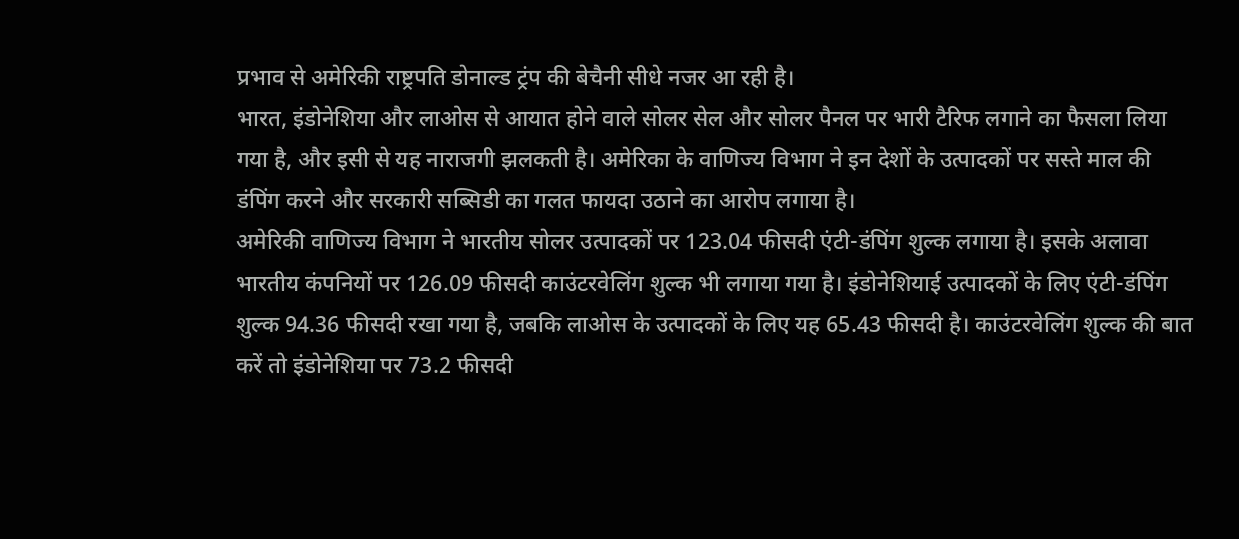प्रभाव से अमेरिकी राष्ट्रपति डोनाल्ड ट्रंप की बेचैनी सीधे नजर आ रही है।
भारत, इंडोनेशिया और लाओस से आयात होने वाले सोलर सेल और सोलर पैनल पर भारी टैरिफ लगाने का फैसला लिया गया है, और इसी से यह नाराजगी झलकती है। अमेरिका के वाणिज्य विभाग ने इन देशों के उत्पादकों पर सस्ते माल की डंपिंग करने और सरकारी सब्सिडी का गलत फायदा उठाने का आरोप लगाया है।
अमेरिकी वाणिज्य विभाग ने भारतीय सोलर उत्पादकों पर 123.04 फीसदी एंटी-डंपिंग शुल्क लगाया है। इसके अलावा भारतीय कंपनियों पर 126.09 फीसदी काउंटरवेलिंग शुल्क भी लगाया गया है। इंडोनेशियाई उत्पादकों के लिए एंटी-डंपिंग शुल्क 94.36 फीसदी रखा गया है, जबकि लाओस के उत्पादकों के लिए यह 65.43 फीसदी है। काउंटरवेलिंग शुल्क की बात करें तो इंडोनेशिया पर 73.2 फीसदी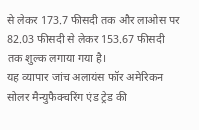से लेकर 173.7 फीसदी तक और लाओस पर 82.03 फीसदी से लेकर 153.67 फीसदी तक शुल्क लगाया गया है।
यह व्यापार जांच अलायंस फॉर अमेरिकन सोलर मैन्युफैक्चरिंग एंड ट्रेड की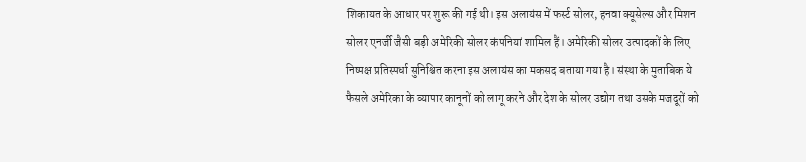शिकायत के आधार पर शुरू की गई थी। इस अलायंस में फर्स्ट सोलर, हनवा क्यूसेल्स और मिशन सोलर एनर्जी जैसी बड़ी अमेरिकी सोलर कंपनियां शामिल हैं। अमेरिकी सोलर उत्पादकों के लिए निष्पक्ष प्रतिस्पर्धा सुनिश्चित करना इस अलायंस का मकसद बताया गया है। संस्था के मुताबिक ये फैसले अमेरिका के व्यापार कानूनों को लागू करने और देश के सोलर उद्योग तथा उसके मजदूरों को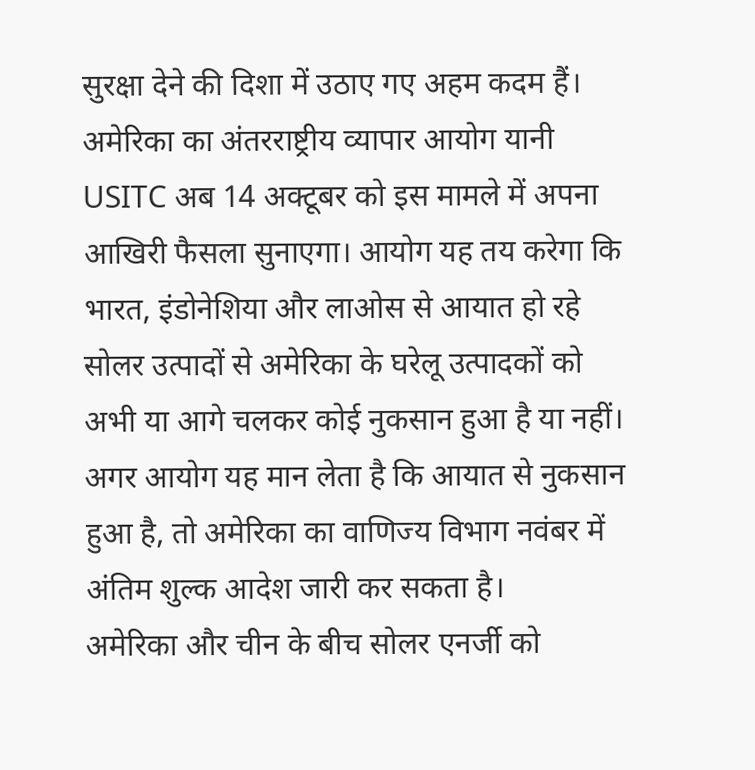सुरक्षा देने की दिशा में उठाए गए अहम कदम हैं।
अमेरिका का अंतरराष्ट्रीय व्यापार आयोग यानी USITC अब 14 अक्टूबर को इस मामले में अपना आखिरी फैसला सुनाएगा। आयोग यह तय करेगा कि भारत, इंडोनेशिया और लाओस से आयात हो रहे सोलर उत्पादों से अमेरिका के घरेलू उत्पादकों को अभी या आगे चलकर कोई नुकसान हुआ है या नहीं। अगर आयोग यह मान लेता है कि आयात से नुकसान हुआ है, तो अमेरिका का वाणिज्य विभाग नवंबर में अंतिम शुल्क आदेश जारी कर सकता है।
अमेरिका और चीन के बीच सोलर एनर्जी को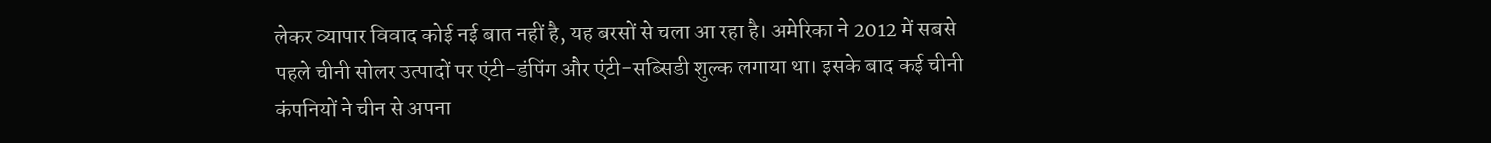लेकर व्यापार विवाद कोई नई बात नहीं है, यह बरसों से चला आ रहा है। अमेरिका ने 2012 में सबसे पहले चीनी सोलर उत्पादों पर एंटी-डंपिंग और एंटी-सब्सिडी शुल्क लगाया था। इसके बाद कई चीनी कंपनियों ने चीन से अपना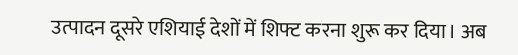उत्पादन दूसरे एशियाई देशों में शिफ्ट करना शुरू कर दिया। अब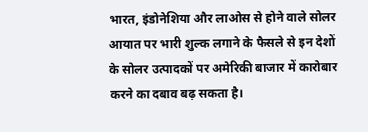भारत, इंडोनेशिया और लाओस से होने वाले सोलर आयात पर भारी शुल्क लगाने के फैसले से इन देशों के सोलर उत्पादकों पर अमेरिकी बाजार में कारोबार करने का दबाव बढ़ सकता है।